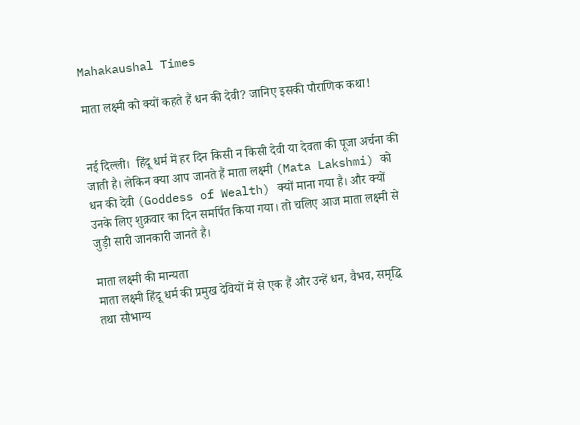Mahakaushal Times

माता लक्ष्मी को क्यों कहते हैं धन की देवी? जानिए इसकी पौराणिक कथा!


नई दिल्ली।  हिंदू धर्म में हर दिन किसी न किसी देवी या देवता की पूजा अर्चना की जाती है। लेकिन क्या आप जानते हैं माता लक्ष्मी (Mata Lakshmi) को धन की देवी (Goddess of Wealth) क्यों माना गया है। और क्यों उनके लिए शुक्रवार का दिन समर्पित किया गया। तो चलिए आज माता लक्ष्मी से जुड़ी सारी जानकारी जानते है।

माता लक्ष्मी की मान्यता
माता लक्ष्मी हिंदू धर्म की प्रमुख देवियों में से एक हैं और उन्हें धन, वैभव, समृद्धि तथा सौभाग्य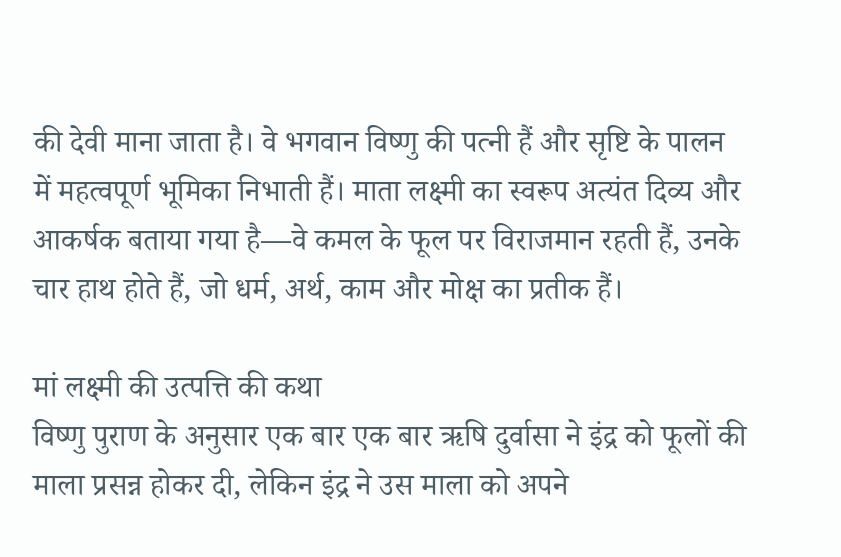की देवी माना जाता है। वे भगवान विष्णु की पत्नी हैं और सृष्टि के पालन में महत्वपूर्ण भूमिका निभाती हैं। माता लक्ष्मी का स्वरूप अत्यंत दिव्य और आकर्षक बताया गया है—वे कमल के फूल पर विराजमान रहती हैं, उनके चार हाथ होते हैं, जो धर्म, अर्थ, काम और मोक्ष का प्रतीक हैं।

मां लक्ष्मी की उत्पत्ति की कथा
विष्णु पुराण के अनुसार एक बार एक बार ऋषि दुर्वासा ने इंद्र को फूलों की माला प्रसन्न होकर दी, लेकिन इंद्र ने उस माला को अपने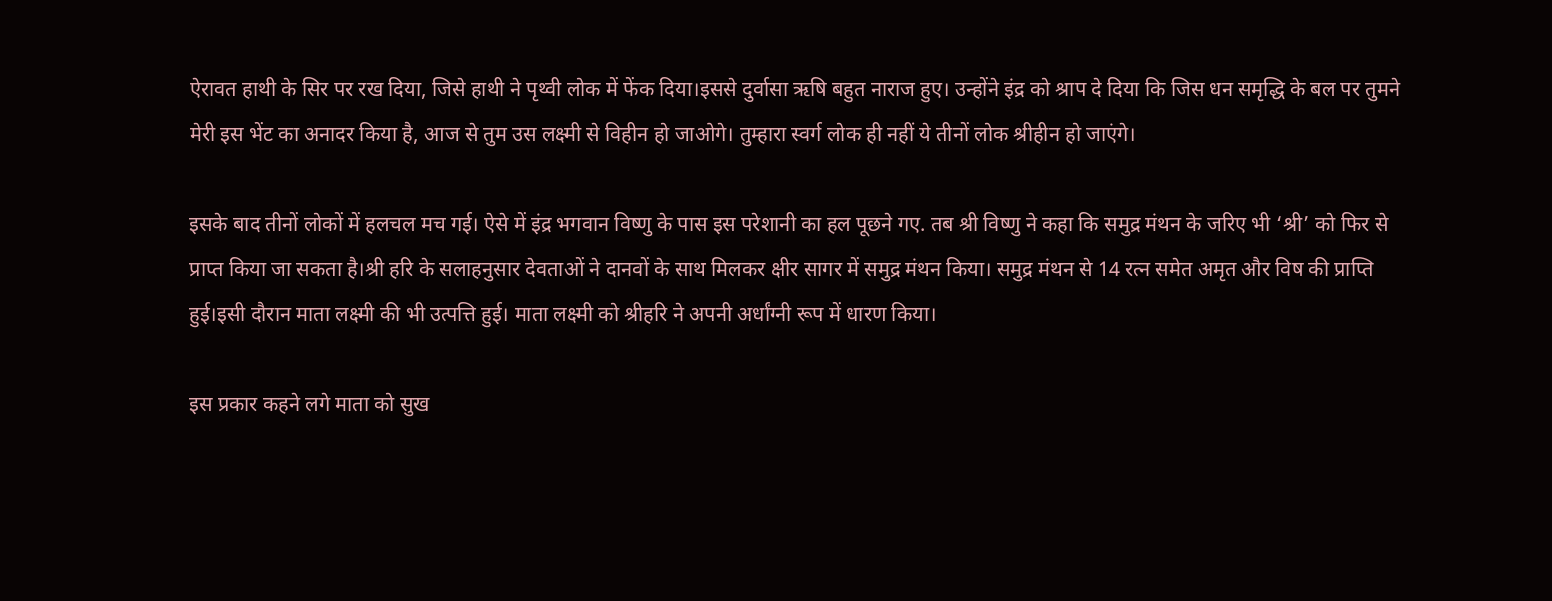ऐरावत हाथी के सिर पर रख दिया, जिसे हाथी ने पृथ्वी लोक में फेंक दिया।इससे दुर्वासा ऋषि बहुत नाराज हुए। उन्होंने इंद्र को श्राप दे दिया कि जिस धन समृद्धि के बल पर तुमने मेरी इस भेंट का अनादर किया है, आज से तुम उस लक्ष्मी से विहीन हो जाओगे। तुम्हारा स्वर्ग लोक ही नहीं ये तीनों लोक श्रीहीन हो जाएंगे।

इसके बाद तीनों लोकों में हलचल मच गई। ऐसे में इंद्र भगवान विष्णु के पास इस परेशानी का हल पूछने गए. तब श्री विष्णु ने कहा कि समुद्र मंथन के जरिए भी ‘श्री’ को फिर से प्राप्त किया जा सकता है।श्री हरि के सलाहनुसार देवताओं ने दानवों के साथ मिलकर क्षीर सागर में समुद्र मंथन किया। समुद्र मंथन से 14 रत्न समेत अमृत और विष की प्राप्ति हुई।इसी दौरान माता लक्ष्मी की भी उत्पत्ति हुई। माता लक्ष्मी को श्रीहरि ने अपनी अर्धांग्नी रूप में धारण किया।

इस प्रकार कहने लगे माता को सुख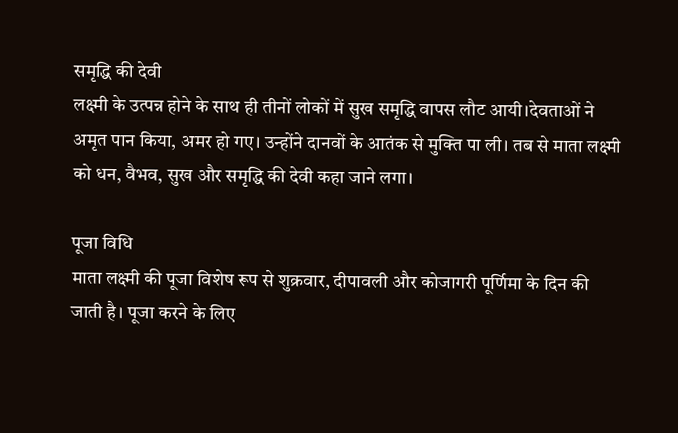समृद्धि की देवी
लक्ष्मी के उत्पन्न होने के साथ ही तीनों लोकों में सुख समृद्धि वापस लौट आयी।देवताओं ने अमृत पान किया, अमर हो गए। उन्होंने दानवों के आतंक से मुक्ति पा ली। तब से माता लक्ष्मी को धन, वैभव, सुख और समृद्धि की देवी कहा जाने लगा।

पूजा विधि
माता लक्ष्मी की पूजा विशेष रूप से शुक्रवार, दीपावली और कोजागरी पूर्णिमा के दिन की जाती है। पूजा करने के लिए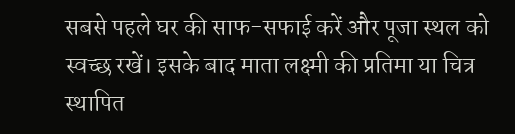सबसे पहले घर की साफ-सफाई करें और पूजा स्थल को स्वच्छ रखें। इसके बाद माता लक्ष्मी की प्रतिमा या चित्र स्थापित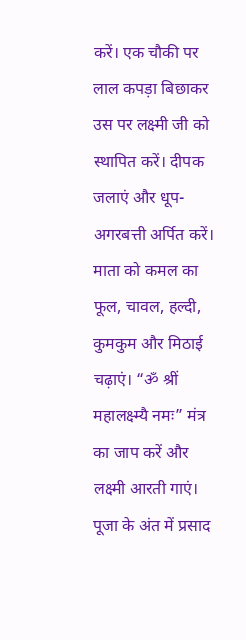करें। एक चौकी पर लाल कपड़ा बिछाकर उस पर लक्ष्मी जी को स्थापित करें। दीपक जलाएं और धूप-अगरबत्ती अर्पित करें। माता को कमल का फूल, चावल, हल्दी, कुमकुम और मिठाई चढ़ाएं। “ॐ श्रीं महालक्ष्म्यै नमः” मंत्र का जाप करें और लक्ष्मी आरती गाएं। पूजा के अंत में प्रसाद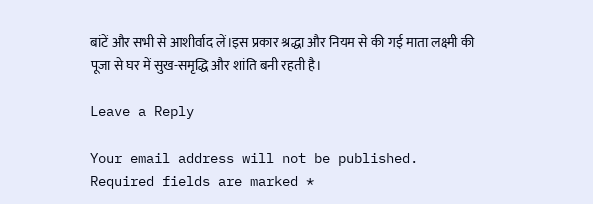बांटें और सभी से आशीर्वाद लें।इस प्रकार श्रद्धा और नियम से की गई माता लक्ष्मी की पूजा से घर में सुख-समृद्धि और शांति बनी रहती है।

Leave a Reply

Your email address will not be published. Required fields are marked *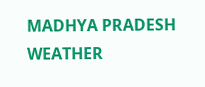MADHYA PRADESH WEATHER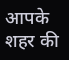आपके शहर की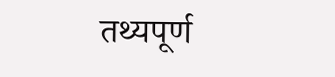तथ्यपूर्ण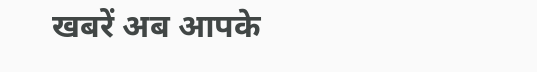खबरें अब आपके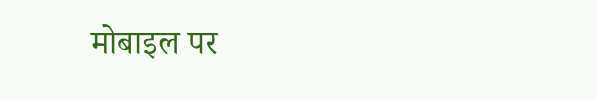मोबाइल पर